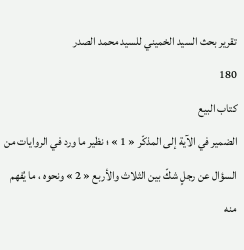تقرير بحث السيد الخميني للسيد محمد الصدر
180
كتاب البيع
الضمير في الآية إلى المذكّر « 1 » ؛ نظير ما ورد في الروايات من السؤال عن رجلٍ شكّ بين الثلاث والأربع « 2 » ونحوه ، ما يُفهم منه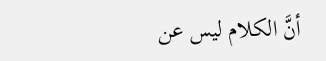أنَّ الكلام ليس عن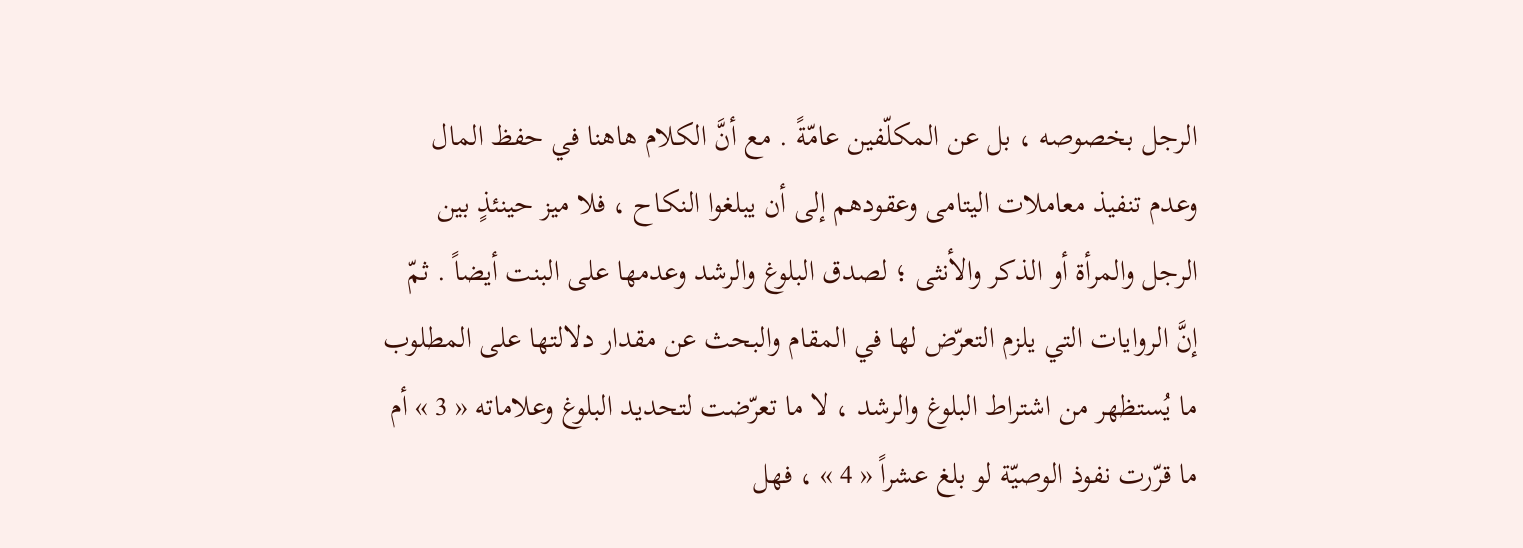الرجل بخصوصه ، بل عن المكلّفين عامّةً . مع أنَّ الكلام هاهنا في حفظ المال وعدم تنفيذ معاملات اليتامى وعقودهم إلى أن يبلغوا النكاح ، فلا ميز حينئذٍ بين الرجل والمرأة أو الذكر والأنثى ؛ لصدق البلوغ والرشد وعدمها على البنت أيضاً . ثمّ إنَّ الروايات التي يلزم التعرّض لها في المقام والبحث عن مقدار دلالتها على المطلوب ما يُستظهر من اشتراط البلوغ والرشد ، لا ما تعرّضت لتحديد البلوغ وعلاماته « 3 » أم ما قرّرت نفوذ الوصيّة لو بلغ عشراً « 4 » ، فهل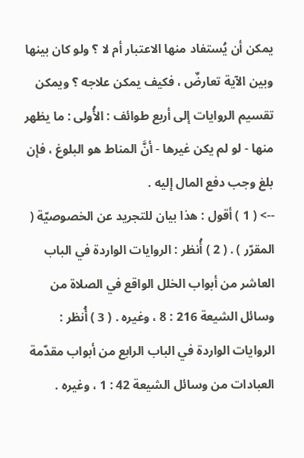يمكن أن يُستفاد منها الاعتبار أم لا ؟ ولو كان بينها وبين الآية تعارضٌ ، فكيف يمكن علاجه ؟ ويمكن تقسيم الروايات إلى أربع طوائف : الأُولى : ما يظهر منها - لو لم يكن غيرها - أنَّ المناط هو البلوغ ، فإن بلغ وجب دفع المال إليه .
--> ( 1 ) أقول : هذا بيان للتجريد عن الخصوصيّة ( المقرّر ) . ( 2 ) أُنظر : الروايات الواردة في الباب العاشر من أبواب الخلل الواقع في الصلاة من وسائل الشيعة 216 : 8 ، وغيره . ( 3 ) أُنظر : الروايات الواردة في الباب الرابع من أبواب مقدّمة العبادات من وسائل الشيعة 42 : 1 ، وغيره .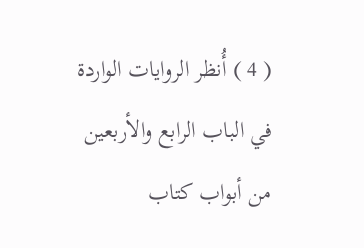( 4 ) أُنظر الروايات الواردة في الباب الرابع والأربعين من أبواب كتاب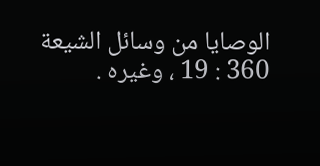الوصايا من وسائل الشيعة 360 : 19 ، وغيره .